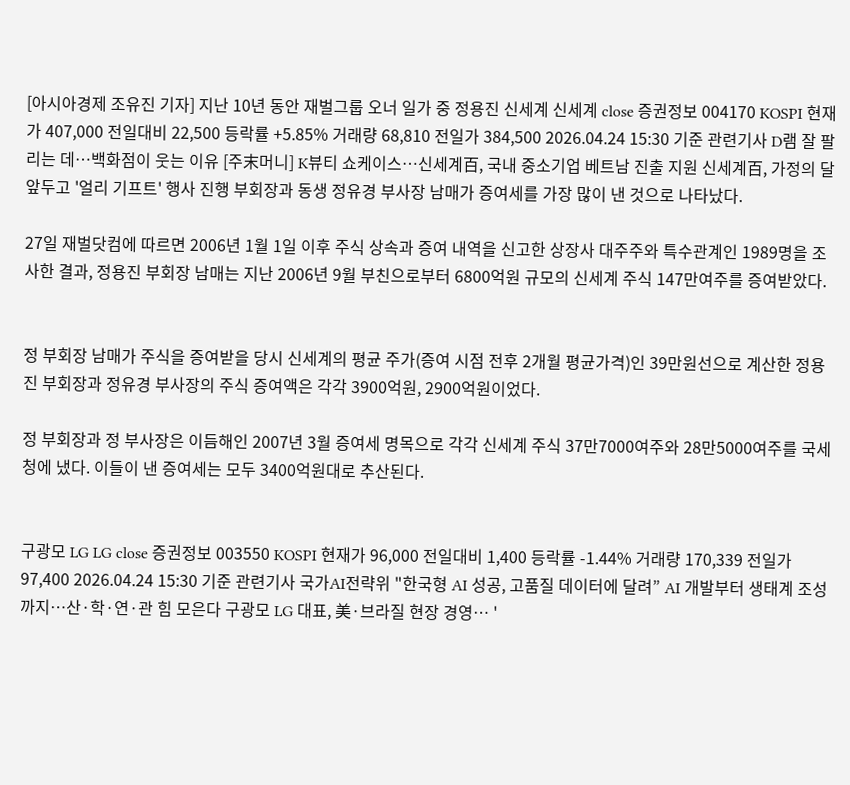[아시아경제 조유진 기자] 지난 10년 동안 재벌그룹 오너 일가 중 정용진 신세계 신세계 close 증권정보 004170 KOSPI 현재가 407,000 전일대비 22,500 등락률 +5.85% 거래량 68,810 전일가 384,500 2026.04.24 15:30 기준 관련기사 D램 잘 팔리는 데…백화점이 웃는 이유 [주末머니] K뷰티 쇼케이스…신세계百, 국내 중소기업 베트남 진출 지원 신세계百, 가정의 달 앞두고 '얼리 기프트' 행사 진행 부회장과 동생 정유경 부사장 남매가 증여세를 가장 많이 낸 것으로 나타났다.

27일 재벌닷컴에 따르면 2006년 1월 1일 이후 주식 상속과 증여 내역을 신고한 상장사 대주주와 특수관계인 1989명을 조사한 결과, 정용진 부회장 남매는 지난 2006년 9월 부친으로부터 6800억원 규모의 신세계 주식 147만여주를 증여받았다.


정 부회장 남매가 주식을 증여받을 당시 신세계의 평균 주가(증여 시점 전후 2개월 평균가격)인 39만원선으로 계산한 정용진 부회장과 정유경 부사장의 주식 증여액은 각각 3900억원, 2900억원이었다.

정 부회장과 정 부사장은 이듬해인 2007년 3월 증여세 명목으로 각각 신세계 주식 37만7000여주와 28만5000여주를 국세청에 냈다. 이들이 낸 증여세는 모두 3400억원대로 추산된다.


구광모 LG LG close 증권정보 003550 KOSPI 현재가 96,000 전일대비 1,400 등락률 -1.44% 거래량 170,339 전일가 97,400 2026.04.24 15:30 기준 관련기사 국가AI전략위 "한국형 AI 성공, 고품질 데이터에 달려” AI 개발부터 생태계 조성까지…산·학·연·관 힘 모은다 구광모 LG 대표, 美·브라질 현장 경영… '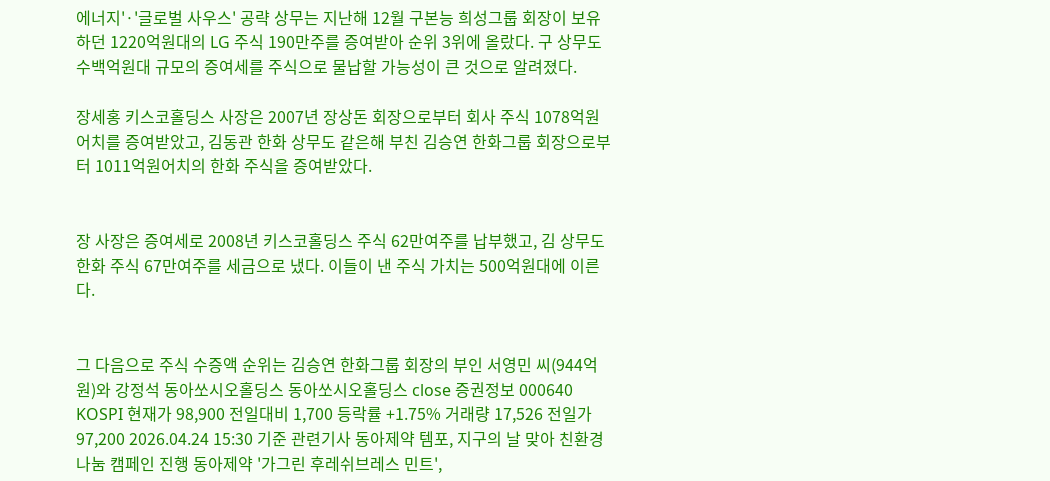에너지'·'글로벌 사우스' 공략 상무는 지난해 12월 구본능 희성그룹 회장이 보유하던 1220억원대의 LG 주식 190만주를 증여받아 순위 3위에 올랐다. 구 상무도 수백억원대 규모의 증여세를 주식으로 물납할 가능성이 큰 것으로 알려졌다.

장세홍 키스코홀딩스 사장은 2007년 장상돈 회장으로부터 회사 주식 1078억원어치를 증여받았고, 김동관 한화 상무도 같은해 부친 김승연 한화그룹 회장으로부터 1011억원어치의 한화 주식을 증여받았다.


장 사장은 증여세로 2008년 키스코홀딩스 주식 62만여주를 납부했고, 김 상무도 한화 주식 67만여주를 세금으로 냈다. 이들이 낸 주식 가치는 500억원대에 이른다.


그 다음으로 주식 수증액 순위는 김승연 한화그룹 회장의 부인 서영민 씨(944억원)와 강정석 동아쏘시오홀딩스 동아쏘시오홀딩스 close 증권정보 000640 KOSPI 현재가 98,900 전일대비 1,700 등락률 +1.75% 거래량 17,526 전일가 97,200 2026.04.24 15:30 기준 관련기사 동아제약 템포, 지구의 날 맞아 친환경 나눔 캠페인 진행 동아제약 '가그린 후레쉬브레스 민트',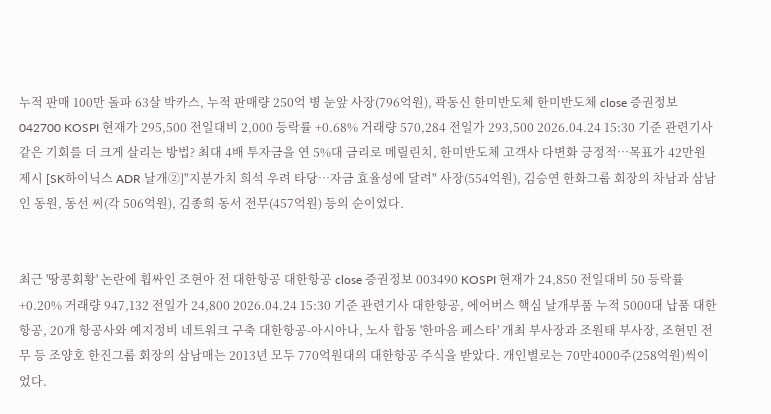누적 판매 100만 돌파 63살 박카스, 누적 판매량 250억 병 눈앞 사장(796억원), 곽동신 한미반도체 한미반도체 close 증권정보 042700 KOSPI 현재가 295,500 전일대비 2,000 등락률 +0.68% 거래량 570,284 전일가 293,500 2026.04.24 15:30 기준 관련기사 같은 기회를 더 크게 살리는 방법? 최대 4배 투자금을 연 5%대 금리로 메릴린치, 한미반도체 고객사 다변화 긍정적…목표가 42만원 제시 [SK하이닉스 ADR 날개②]"지분가치 희석 우려 타당…자금 효율성에 달려" 사장(554억원), 김승연 한화그룹 회장의 차남과 삼남인 동원, 동선 씨(각 506억원), 김종희 동서 전무(457억원) 등의 순이었다.


최근 '땅콩회황' 논란에 휩싸인 조현아 전 대한항공 대한항공 close 증권정보 003490 KOSPI 현재가 24,850 전일대비 50 등락률 +0.20% 거래량 947,132 전일가 24,800 2026.04.24 15:30 기준 관련기사 대한항공, 에어버스 핵심 날개부품 누적 5000대 납품 대한항공, 20개 항공사와 예지정비 네트워크 구축 대한항공-아시아나, 노사 합동 '한마음 페스타' 개최 부사장과 조원태 부사장, 조현민 전무 등 조양호 한진그룹 회장의 삼남매는 2013년 모두 770억원대의 대한항공 주식을 받았다. 개인별로는 70만4000주(258억원)씩이었다.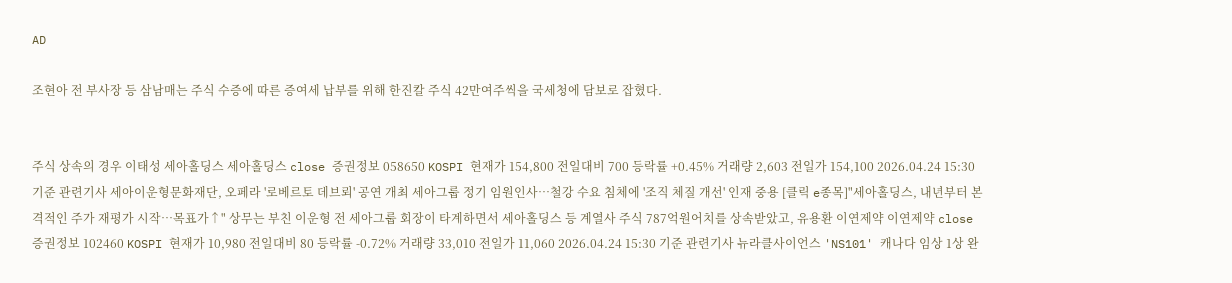AD

조현아 전 부사장 등 삼남매는 주식 수증에 따른 증여세 납부를 위해 한진칼 주식 42만여주씩을 국세청에 담보로 잡혔다.


주식 상속의 경우 이태성 세아홀딩스 세아홀딩스 close 증권정보 058650 KOSPI 현재가 154,800 전일대비 700 등락률 +0.45% 거래량 2,603 전일가 154,100 2026.04.24 15:30 기준 관련기사 세아이운형문화재단, 오페라 '로베르토 데브뢰' 공연 개최 세아그룹 정기 임원인사…철강 수요 침체에 '조직 체질 개선' 인재 중용 [클릭 e종목]"세아홀딩스, 내년부터 본격적인 주가 재평가 시작…목표가↑" 상무는 부친 이운형 전 세아그룹 회장이 타계하면서 세아홀딩스 등 계열사 주식 787억원어치를 상속받았고, 유용환 이연제약 이연제약 close 증권정보 102460 KOSPI 현재가 10,980 전일대비 80 등락률 -0.72% 거래량 33,010 전일가 11,060 2026.04.24 15:30 기준 관련기사 뉴라클사이언스 'NS101' 캐나다 임상 1상 완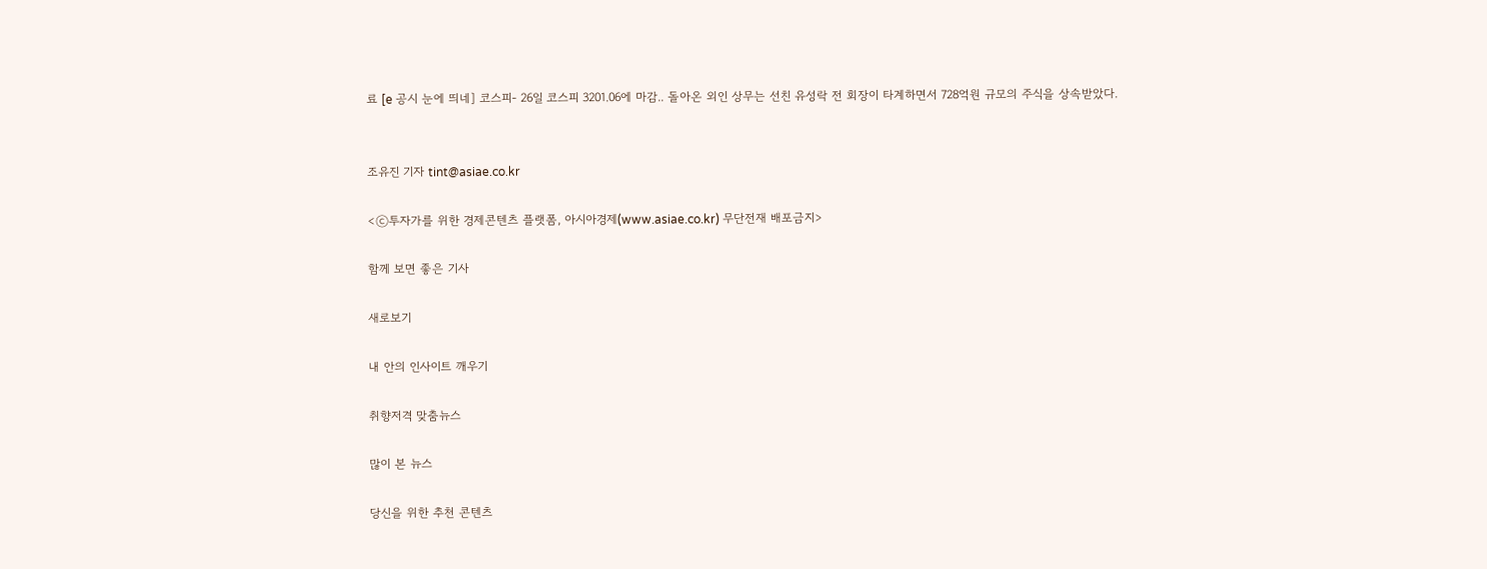료 [e 공시 눈에 띄네] 코스피- 26일 코스피 3201.06에 마감.. 돌아온 외인 상무는 선친 유성락 전 회장이 타계하면서 728억원 규모의 주식을 상속받았다.


조유진 기자 tint@asiae.co.kr

<ⓒ투자가를 위한 경제콘텐츠 플랫폼, 아시아경제(www.asiae.co.kr) 무단전재 배포금지>

함께 보면 좋은 기사

새로보기

내 안의 인사이트 깨우기

취향저격 맞춤뉴스

많이 본 뉴스

당신을 위한 추천 콘텐츠